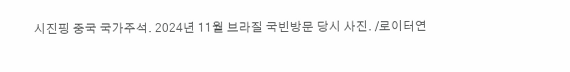시진핑 중국 국가주석. 2024년 11월 브라질 국빈방문 당시 사진. /로이터연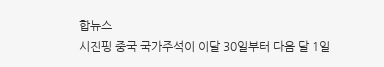합뉴스
시진핑 중국 국가주석이 이달 30일부터 다음 달 1일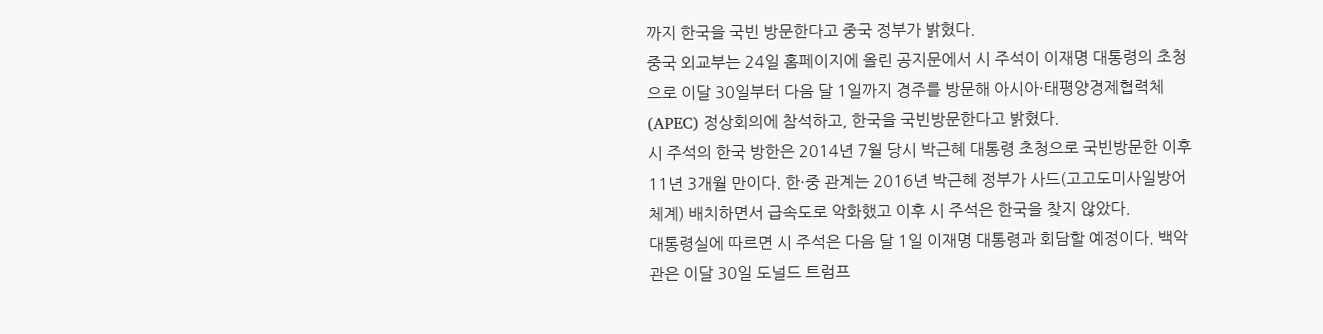까지 한국을 국빈 방문한다고 중국 정부가 밝혔다.
중국 외교부는 24일 홈페이지에 올린 공지문에서 시 주석이 이재명 대통령의 초청으로 이달 30일부터 다음 달 1일까지 경주를 방문해 아시아·태평양경제협력체(APEC) 정상회의에 참석하고, 한국을 국빈방문한다고 밝혔다.
시 주석의 한국 방한은 2014년 7월 당시 박근혜 대통령 초청으로 국빈방문한 이후 11년 3개월 만이다. 한·중 관계는 2016년 박근혜 정부가 사드(고고도미사일방어체계) 배치하면서 급속도로 악화했고 이후 시 주석은 한국을 찾지 않았다.
대통령실에 따르면 시 주석은 다음 달 1일 이재명 대통령과 회담할 예정이다. 백악관은 이달 30일 도널드 트럼프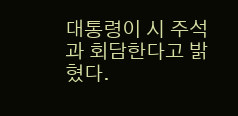대통령이 시 주석과 회담한다고 밝혔다.